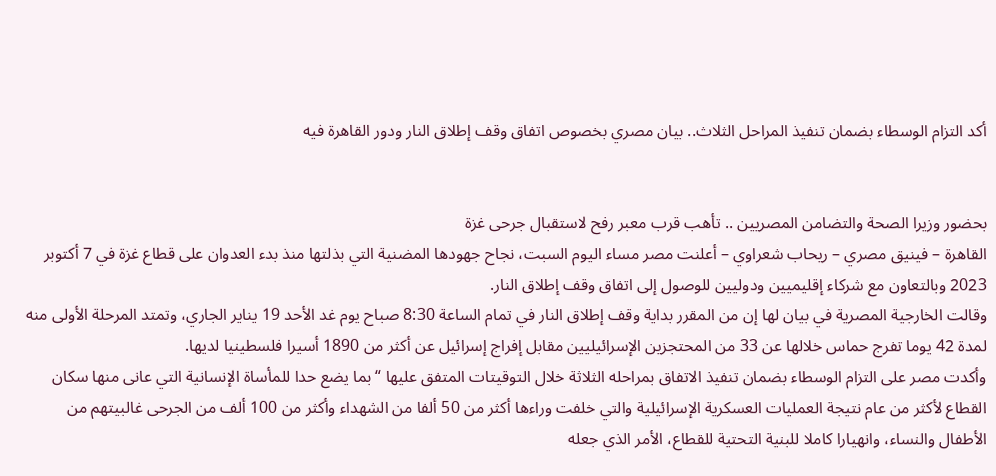أكد التزام الوسطاء بضمان تنفيذ المراحل الثلاث.. بيان مصري بخصوص اتفاق وقف إطلاق النار ودور القاهرة فيه


بحضور وزيرا الصحة والتضامن المصريين .. تأهب قرب معبر رفح لاستقبال جرحى غزة
القاهرة – فينيق مصري – ريحاب شعراوي – أعلنت مصر مساء اليوم السبت، نجاح جهودها المضنية التي بذلتها منذ بدء العدوان على قطاع غزة في 7 أكتوبر 2023 وبالتعاون مع شركاء إقليميين ودوليين للوصول إلى اتفاق وقف إطلاق النار.
وقالت الخارجية المصرية في بيان لها إن من المقرر بداية وقف إطلاق النار في تمام الساعة 8:30 صباح يوم غد الأحد 19 يناير الجاري، وتمتد المرحلة الأولى منه لمدة 42 يوما تفرج حماس خلالها عن 33 من المحتجزين الإسرائيليين مقابل إفراج إسرائيل عن أكثر من 1890 أسيرا فلسطينيا لديها.
وأكدت مصر على التزام الوسطاء بضمان تنفيذ الاتفاق بمراحله الثلاثة خلال التوقيتات المتفق عليها “بما يضع حدا للمأساة الإنسانية التي عانى منها سكان القطاع لأكثر من عام نتيجة العمليات العسكرية الإسرائيلية والتي خلفت وراءها أكثر من 50 ألفا من الشهداء وأكثر من 100 ألف من الجرحى غالبيتهم من الأطفال والنساء، وانهيارا كاملا للبنية التحتية للقطاع، الأمر الذي جعله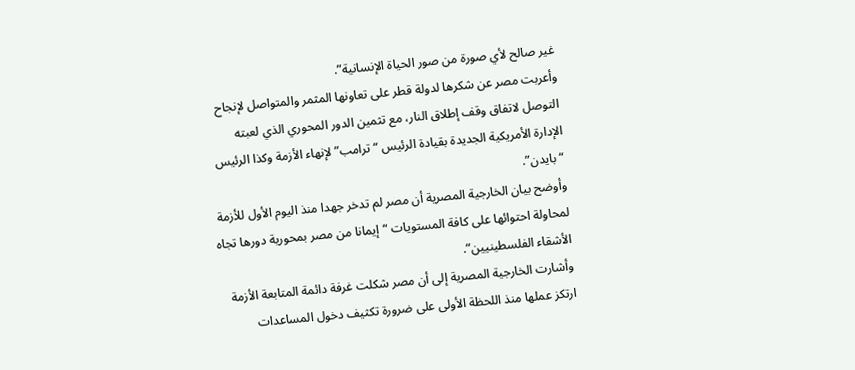غير صالح لأي صورة من صور الحياة الإنسانية”.
وأعربت مصر عن شكرها لدولة قطر على تعاونها المثمر والمتواصل لإنجاح التوصل لاتفاق وقف إطلاق النار، مع تثمين الدور المحوري الذي لعبته الإدارة الأمريكية الجديدة بقيادة الرئيس “ترامب” لإنهاء الأزمة وكذا الرئيس “بايدن”.
وأوضح بيان الخارجية المصرية أن مصر لم تدخر جهدا منذ اليوم الأول للأزمة لمحاولة احتوائها على كافة المستويات “إيمانا من مصر بمحورية دورها تجاه الأشقاء الفلسطينيين”.
وأشارت الخارجية المصرية إلى أن مصر شكلت غرفة دائمة المتابعة الأزمة ارتكز عملها منذ اللحظة الأولى على ضرورة تكثيف دخول المساعدات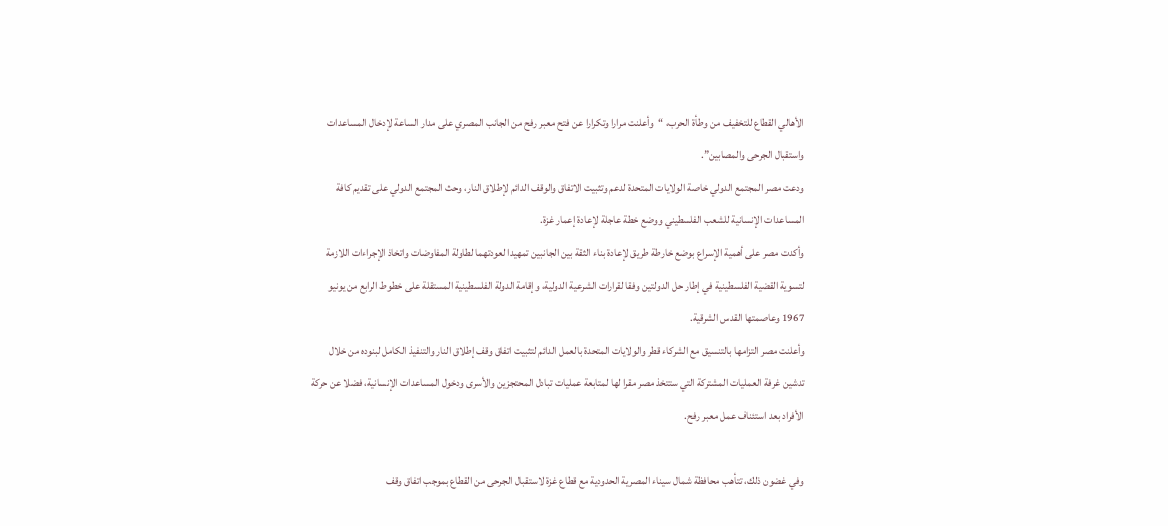الأهالي القطاع للتخفيف من وطأة الحرب، “وأعلنت مرارا وتكرارا عن فتح معبر رفح من الجانب المصري على مدار الساعة لإدخال المساعدات واستقبال الجرحى والمصابين”.
ودعت مصر المجتمع الدولي خاصة الولايات المتحدة لدعم وتثبيت الاتفاق والوقف الدائم لإطلاق النار، وحث المجتمع الدولي على تقديم كافة المساعدات الإنسانية للشعب الفلسطيني ووضع خطة عاجلة لإعادة إعمار غزة.
وأكدت مصر على أهمية الإسراع بوضع خارطة طريق لإعادة بناء الثقة بين الجانبين تمهيدا لعودتهما لطاولة المفاوضات واتخاذ الإجراءات اللازمة لتسوية القضية الفلسطينية في إطار حل الدولتين وفقا لقرارات الشرعية الدولية، وإقامة الدولة الفلسطينية المستقلة على خطوط الرابع من يونيو 1967 وعاصمتها القدس الشرقية.
وأعلنت مصر التزامها بالتنسيق مع الشركاء قطر والولايات المتحدة بالعمل الدائم لتثبيت اتفاق وقف إطلاق النار والتنفيذ الكامل لبنوده من خلال تدشين غرفة العمليات المشتركة التي ستتخذ مصر مقرا لها لمتابعة عمليات تبادل المحتجزين والأسرى ودخول المساعدات الإنسانية، فضلا عن حركة الأفراد بعد استئناف عمل معبر رفح.

وفي غضون ذلك، تتأهب محافظة شمال سيناء المصرية الحدودية مع قطاع غزة لاستقبال الجرحى من القطاع بموجب اتفاق وقف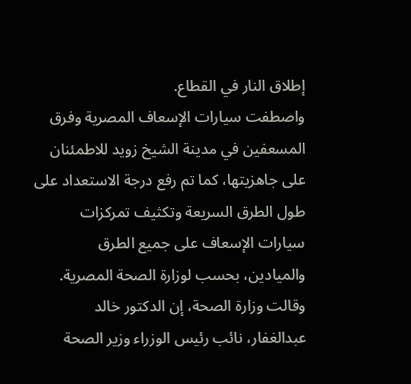إطلاق النار في القطاع.
واصطفت سيارات الإسعاف المصرية وفرق المسعفين في مدينة الشيخ زويد للاطمئنان على جاهزيتها، كما تم رفع درجة الاستعداد على طول الطرق السريعة وتكثيف تمركزات سيارات الإسعاف على جميع الطرق والميادين، بحسب لوزارة الصحة المصرية.
وقالت وزارة الصحة، إن الدكتور خالد عبدالغفار، نائب رئيس الوزراء وزير الصحة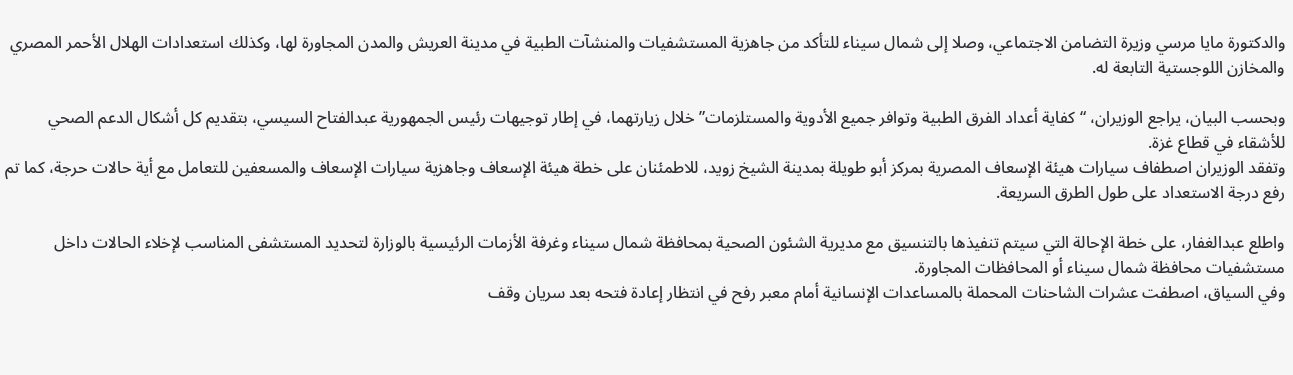والدكتورة مايا مرسي وزيرة التضامن الاجتماعي، وصلا إلى شمال سيناء للتأكد من جاهزية المستشفيات والمنشآت الطبية في مدينة العريش والمدن المجاورة لها، وكذلك استعدادات الهلال الأحمر المصري والمخازن اللوجستية التابعة له.

وبحسب البيان، يراجع الوزيران، “كفاية أعداد الفرق الطبية وتوافر جميع الأدوية والمستلزمات” خلال زيارتهما، في إطار توجيهات رئيس الجمهورية عبدالفتاح السيسي، بتقديم كل أشكال الدعم الصحي للأشقاء في قطاع غزة.
وتفقد الوزيران اصطفاف سيارات هيئة الإسعاف المصرية بمركز أبو طويلة بمدينة الشيخ زويد، للاطمئنان على خطة هيئة الإسعاف وجاهزية سيارات الإسعاف والمسعفين للتعامل مع أية حالات حرجة، كما تم رفع درجة الاستعداد على طول الطرق السريعة.

واطلع عبدالغفار، على خطة الإحالة التي سيتم تنفيذها بالتنسيق مع مديرية الشئون الصحية بمحافظة شمال سيناء وغرفة الأزمات الرئيسية بالوزارة لتحديد المستشفى المناسب لإخلاء الحالات داخل مستشفيات محافظة شمال سيناء أو المحافظات المجاورة.
وفي السياق، اصطفت عشرات الشاحنات المحملة بالمساعدات الإنسانية أمام معبر رفح في انتظار إعادة فتحه بعد سريان وقف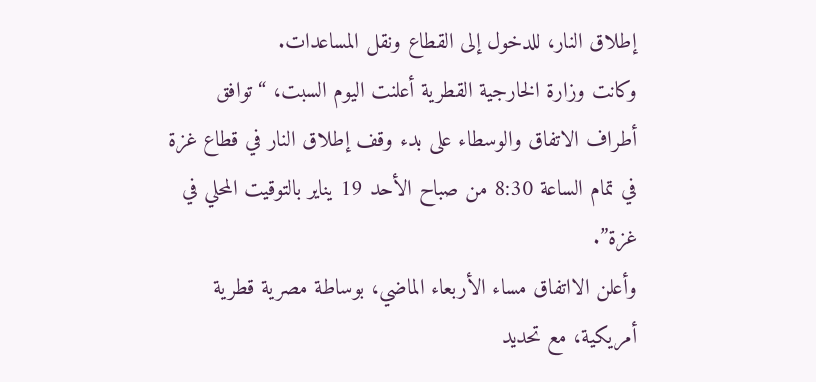إطلاق النار، للدخول إلى القطاع ونقل المساعدات.
وكانت وزارة الخارجية القطرية أعلنت اليوم السبت، “توافق أطراف الاتفاق والوسطاء على بدء وقف إطلاق النار في قطاع غزة في تمام الساعة 8:30 من صباح الأحد 19 يناير بالتوقيت المحلي في غزة”.
وأعلن الااتفاق مساء الأربعاء الماضي، بوساطة مصرية قطرية أمريكية، مع تحديد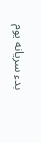بدء سريانه يوم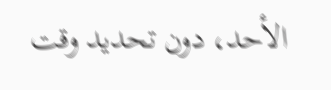الأحد، دون تحديد وقت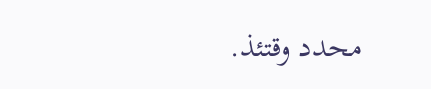محدد وقتئذ.